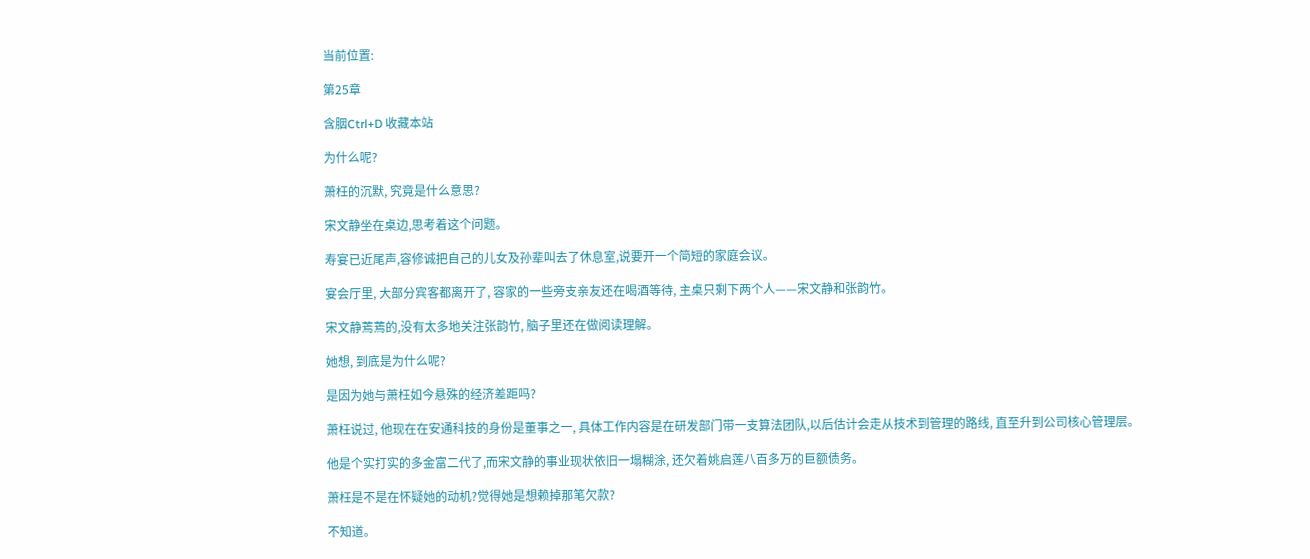当前位置:

第25章

含胭Ctrl+D 收藏本站

为什么呢?

萧枉的沉默, 究竟是什么意思?

宋文静坐在桌边,思考着这个问题。

寿宴已近尾声,容修诚把自己的儿女及孙辈叫去了休息室,说要开一个简短的家庭会议。

宴会厅里, 大部分宾客都离开了, 容家的一些旁支亲友还在喝酒等待, 主桌只剩下两个人——宋文静和张韵竹。

宋文静蔫蔫的,没有太多地关注张韵竹, 脑子里还在做阅读理解。

她想, 到底是为什么呢?

是因为她与萧枉如今悬殊的经济差距吗?

萧枉说过, 他现在在安通科技的身份是董事之一, 具体工作内容是在研发部门带一支算法团队,以后估计会走从技术到管理的路线, 直至升到公司核心管理层。

他是个实打实的多金富二代了,而宋文静的事业现状依旧一塌糊涂, 还欠着姚启莲八百多万的巨额债务。

萧枉是不是在怀疑她的动机?觉得她是想赖掉那笔欠款?

不知道。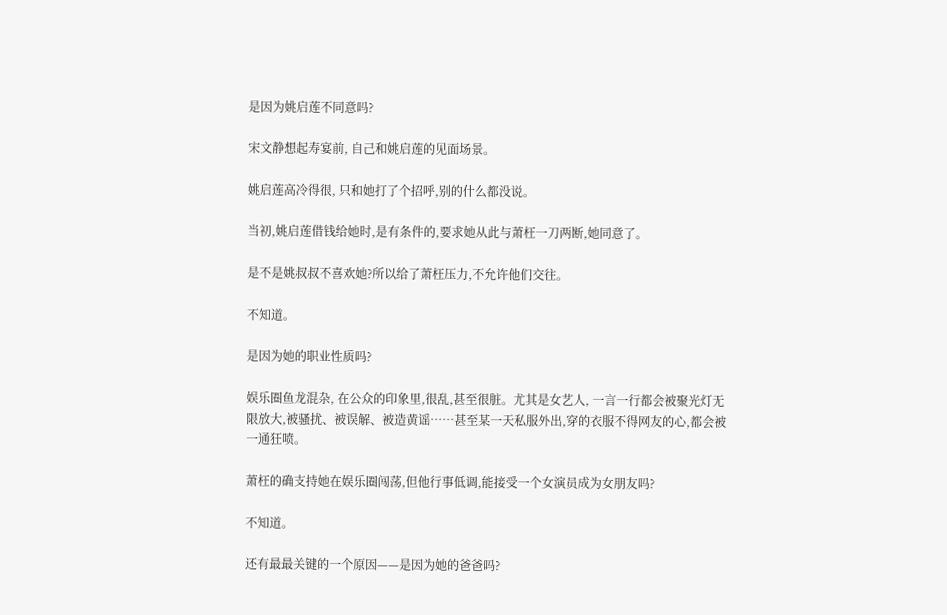是因为姚启莲不同意吗?

宋文静想起寿宴前, 自己和姚启莲的见面场景。

姚启莲高冷得很, 只和她打了个招呼,别的什么都没说。

当初,姚启莲借钱给她时,是有条件的,要求她从此与萧枉一刀两断,她同意了。

是不是姚叔叔不喜欢她?所以给了萧枉压力,不允许他们交往。

不知道。

是因为她的职业性质吗?

娱乐圈鱼龙混杂, 在公众的印象里,很乱,甚至很脏。尤其是女艺人, 一言一行都会被聚光灯无限放大,被骚扰、被误解、被造黄谣……甚至某一天私服外出,穿的衣服不得网友的心,都会被一通狂喷。

萧枉的确支持她在娱乐圈闯荡,但他行事低调,能接受一个女演员成为女朋友吗?

不知道。

还有最最关键的一个原因——是因为她的爸爸吗?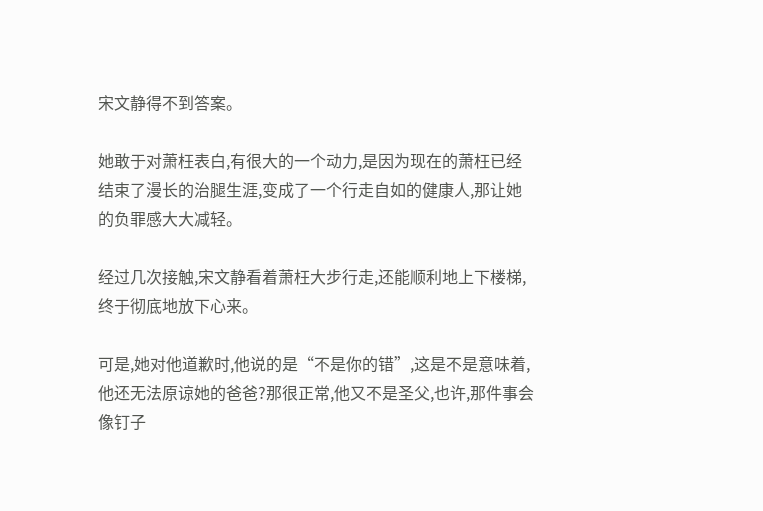宋文静得不到答案。

她敢于对萧枉表白,有很大的一个动力,是因为现在的萧枉已经结束了漫长的治腿生涯,变成了一个行走自如的健康人,那让她的负罪感大大减轻。

经过几次接触,宋文静看着萧枉大步行走,还能顺利地上下楼梯,终于彻底地放下心来。

可是,她对他道歉时,他说的是“不是你的错”,这是不是意味着,他还无法原谅她的爸爸?那很正常,他又不是圣父,也许,那件事会像钉子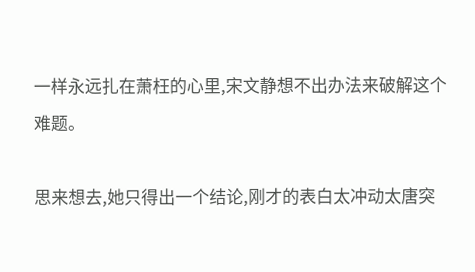一样永远扎在萧枉的心里,宋文静想不出办法来破解这个难题。

思来想去,她只得出一个结论,刚才的表白太冲动太唐突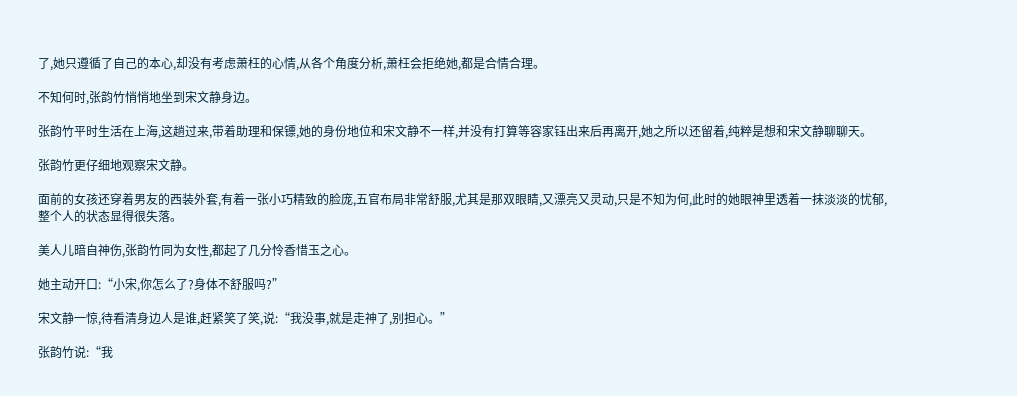了,她只遵循了自己的本心,却没有考虑萧枉的心情,从各个角度分析,萧枉会拒绝她,都是合情合理。

不知何时,张韵竹悄悄地坐到宋文静身边。

张韵竹平时生活在上海,这趟过来,带着助理和保镖,她的身份地位和宋文静不一样,并没有打算等容家钰出来后再离开,她之所以还留着,纯粹是想和宋文静聊聊天。

张韵竹更仔细地观察宋文静。

面前的女孩还穿着男友的西装外套,有着一张小巧精致的脸庞,五官布局非常舒服,尤其是那双眼睛,又漂亮又灵动,只是不知为何,此时的她眼神里透着一抹淡淡的忧郁,整个人的状态显得很失落。

美人儿暗自神伤,张韵竹同为女性,都起了几分怜香惜玉之心。

她主动开口:“小宋,你怎么了?身体不舒服吗?”

宋文静一惊,待看清身边人是谁,赶紧笑了笑,说:“我没事,就是走神了,别担心。”

张韵竹说:“我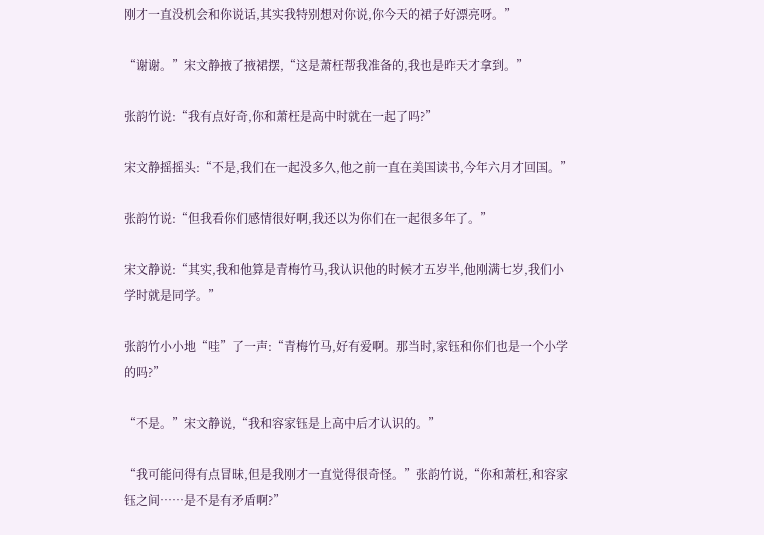刚才一直没机会和你说话,其实我特别想对你说,你今天的裙子好漂亮呀。”

“谢谢。”宋文静掖了掖裙摆,“这是萧枉帮我准备的,我也是昨天才拿到。”

张韵竹说:“我有点好奇,你和萧枉是高中时就在一起了吗?”

宋文静摇摇头:“不是,我们在一起没多久,他之前一直在美国读书,今年六月才回国。”

张韵竹说:“但我看你们感情很好啊,我还以为你们在一起很多年了。”

宋文静说:“其实,我和他算是青梅竹马,我认识他的时候才五岁半,他刚满七岁,我们小学时就是同学。”

张韵竹小小地“哇”了一声:“青梅竹马,好有爱啊。那当时,家钰和你们也是一个小学的吗?”

“不是。”宋文静说,“我和容家钰是上高中后才认识的。”

“我可能问得有点冒昧,但是我刚才一直觉得很奇怪。”张韵竹说,“你和萧枉,和容家钰之间……是不是有矛盾啊?”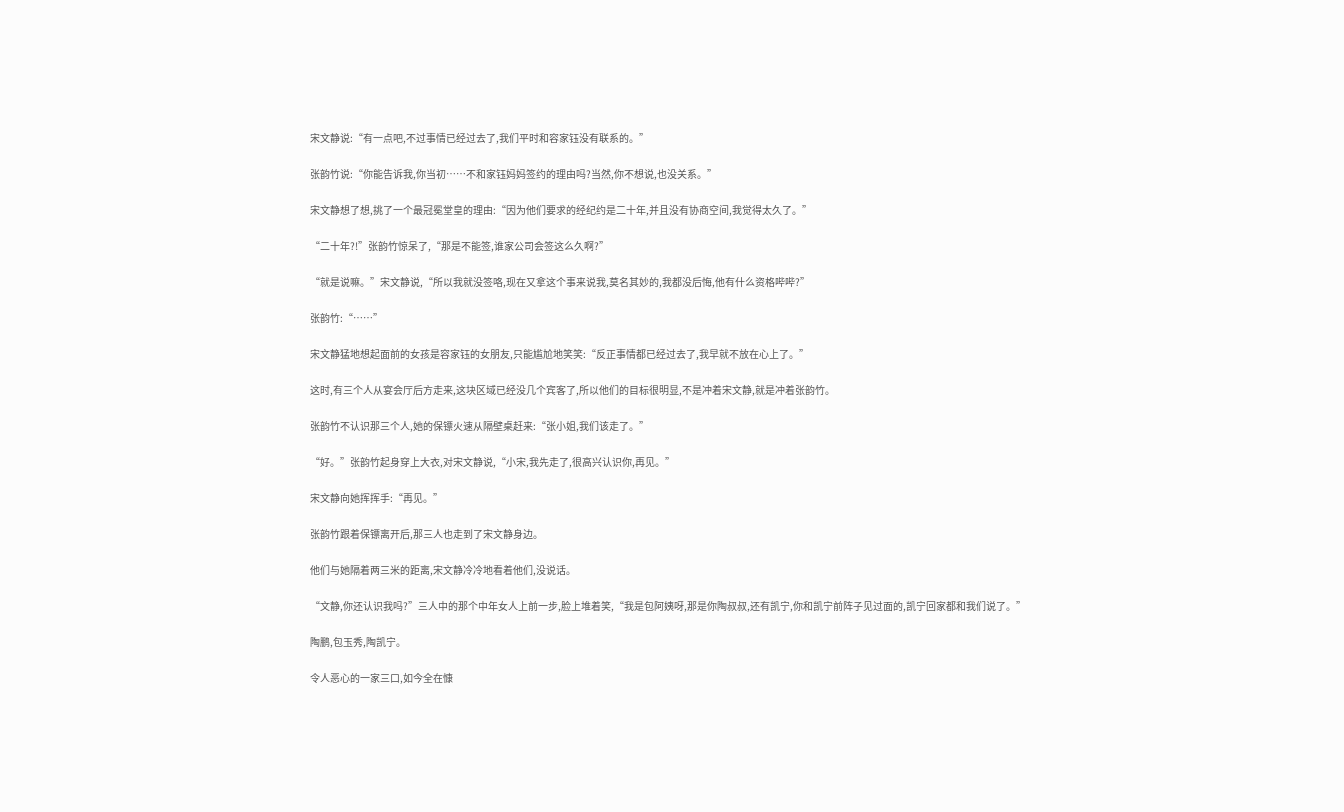宋文静说:“有一点吧,不过事情已经过去了,我们平时和容家钰没有联系的。”

张韵竹说:“你能告诉我,你当初……不和家钰妈妈签约的理由吗?当然,你不想说,也没关系。”

宋文静想了想,挑了一个最冠冕堂皇的理由:“因为他们要求的经纪约是二十年,并且没有协商空间,我觉得太久了。”

“二十年?!”张韵竹惊呆了,“那是不能签,谁家公司会签这么久啊?”

“就是说嘛。”宋文静说,“所以我就没签咯,现在又拿这个事来说我,莫名其妙的,我都没后悔,他有什么资格哔哔?”

张韵竹:“……”

宋文静猛地想起面前的女孩是容家钰的女朋友,只能尴尬地笑笑:“反正事情都已经过去了,我早就不放在心上了。”

这时,有三个人从宴会厅后方走来,这块区域已经没几个宾客了,所以他们的目标很明显,不是冲着宋文静,就是冲着张韵竹。

张韵竹不认识那三个人,她的保镖火速从隔壁桌赶来:“张小姐,我们该走了。”

“好。”张韵竹起身穿上大衣,对宋文静说,“小宋,我先走了,很高兴认识你,再见。”

宋文静向她挥挥手:“再见。”

张韵竹跟着保镖离开后,那三人也走到了宋文静身边。

他们与她隔着两三米的距离,宋文静冷冷地看着他们,没说话。

“文静,你还认识我吗?”三人中的那个中年女人上前一步,脸上堆着笑,“我是包阿姨呀,那是你陶叔叔,还有凯宁,你和凯宁前阵子见过面的,凯宁回家都和我们说了。”

陶鹏,包玉秀,陶凯宁。

令人恶心的一家三口,如今全在慷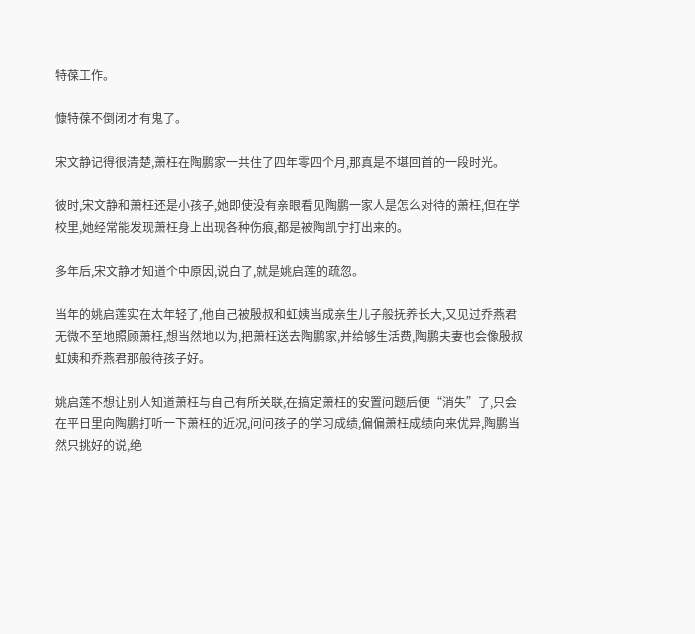特葆工作。

慷特葆不倒闭才有鬼了。

宋文静记得很清楚,萧枉在陶鹏家一共住了四年零四个月,那真是不堪回首的一段时光。

彼时,宋文静和萧枉还是小孩子,她即使没有亲眼看见陶鹏一家人是怎么对待的萧枉,但在学校里,她经常能发现萧枉身上出现各种伤痕,都是被陶凯宁打出来的。

多年后,宋文静才知道个中原因,说白了,就是姚启莲的疏忽。

当年的姚启莲实在太年轻了,他自己被殷叔和虹姨当成亲生儿子般抚养长大,又见过乔燕君无微不至地照顾萧枉,想当然地以为,把萧枉送去陶鹏家,并给够生活费,陶鹏夫妻也会像殷叔虹姨和乔燕君那般待孩子好。

姚启莲不想让别人知道萧枉与自己有所关联,在搞定萧枉的安置问题后便“消失”了,只会在平日里向陶鹏打听一下萧枉的近况,问问孩子的学习成绩,偏偏萧枉成绩向来优异,陶鹏当然只挑好的说,绝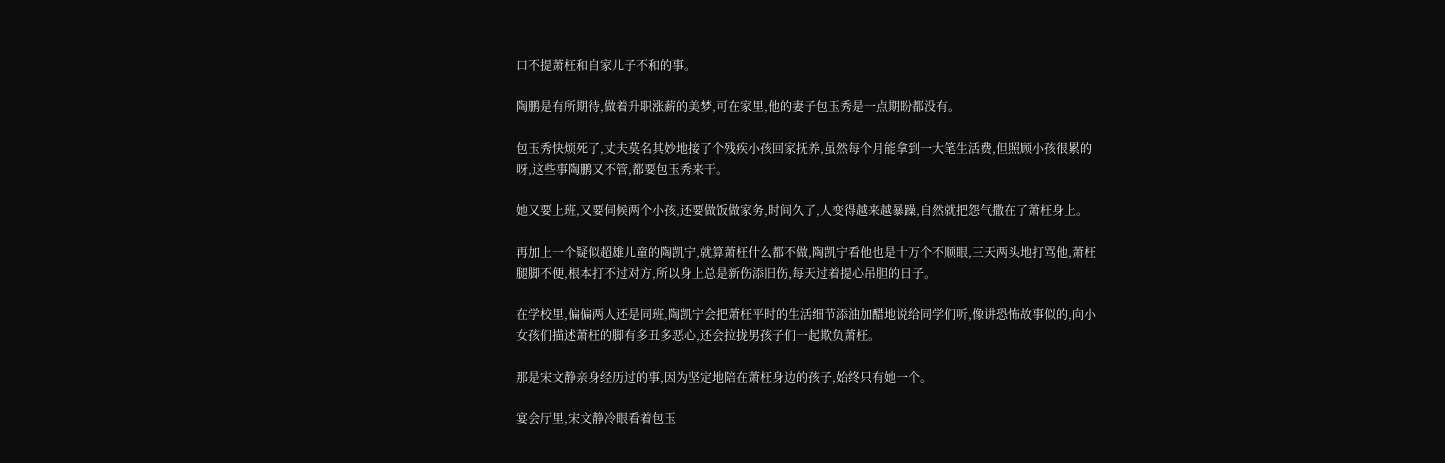口不提萧枉和自家儿子不和的事。

陶鹏是有所期待,做着升职涨薪的美梦,可在家里,他的妻子包玉秀是一点期盼都没有。

包玉秀快烦死了,丈夫莫名其妙地接了个残疾小孩回家抚养,虽然每个月能拿到一大笔生活费,但照顾小孩很累的呀,这些事陶鹏又不管,都要包玉秀来干。

她又要上班,又要伺候两个小孩,还要做饭做家务,时间久了,人变得越来越暴躁,自然就把怨气撒在了萧枉身上。

再加上一个疑似超雄儿童的陶凯宁,就算萧枉什么都不做,陶凯宁看他也是十万个不顺眼,三天两头地打骂他,萧枉腿脚不便,根本打不过对方,所以身上总是新伤添旧伤,每天过着提心吊胆的日子。

在学校里,偏偏两人还是同班,陶凯宁会把萧枉平时的生活细节添油加醋地说给同学们听,像讲恐怖故事似的,向小女孩们描述萧枉的脚有多丑多恶心,还会拉拢男孩子们一起欺负萧枉。

那是宋文静亲身经历过的事,因为坚定地陪在萧枉身边的孩子,始终只有她一个。

宴会厅里,宋文静冷眼看着包玉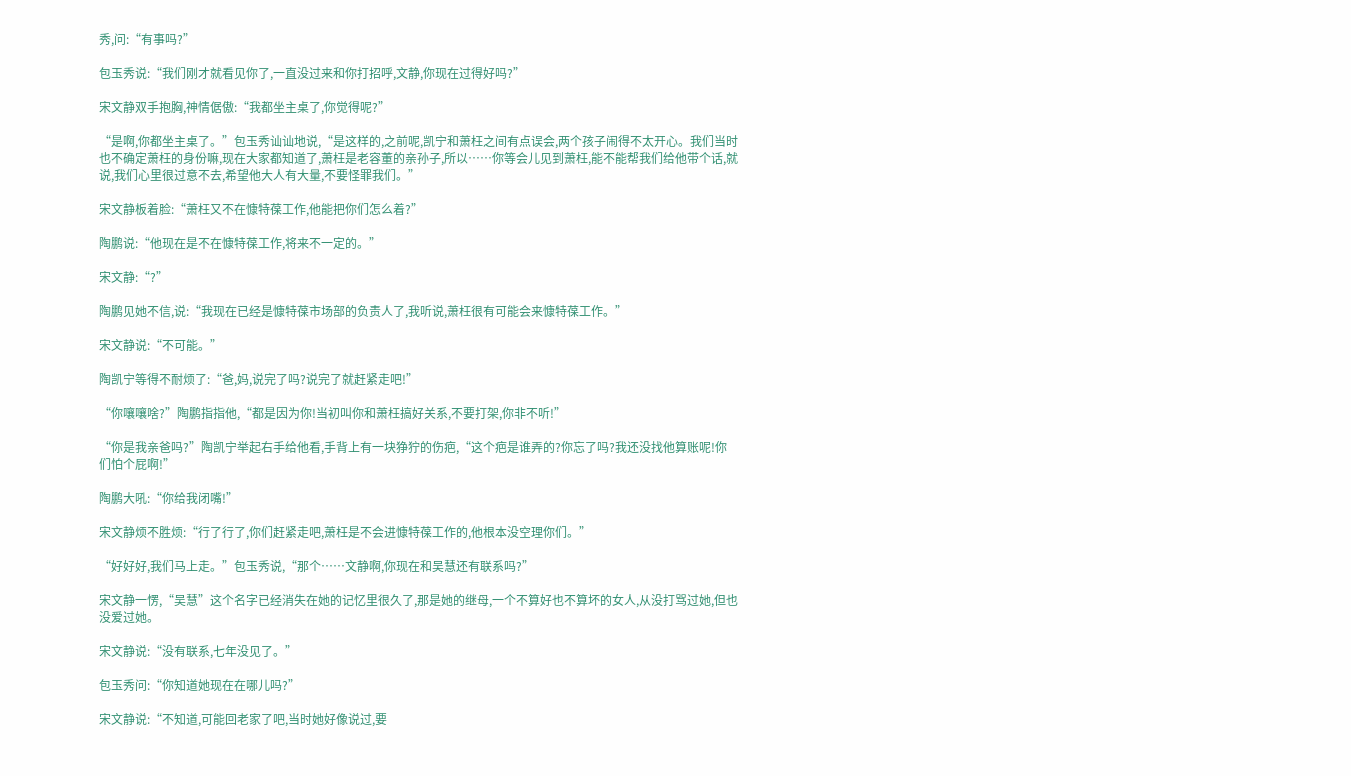秀,问:“有事吗?”

包玉秀说:“我们刚才就看见你了,一直没过来和你打招呼,文静,你现在过得好吗?”

宋文静双手抱胸,神情倨傲:“我都坐主桌了,你觉得呢?”

“是啊,你都坐主桌了。”包玉秀讪讪地说,“是这样的,之前呢,凯宁和萧枉之间有点误会,两个孩子闹得不太开心。我们当时也不确定萧枉的身份嘛,现在大家都知道了,萧枉是老容董的亲孙子,所以……你等会儿见到萧枉,能不能帮我们给他带个话,就说,我们心里很过意不去,希望他大人有大量,不要怪罪我们。”

宋文静板着脸:“萧枉又不在慷特葆工作,他能把你们怎么着?”

陶鹏说:“他现在是不在慷特葆工作,将来不一定的。”

宋文静:“?”

陶鹏见她不信,说:“我现在已经是慷特葆市场部的负责人了,我听说,萧枉很有可能会来慷特葆工作。”

宋文静说:“不可能。”

陶凯宁等得不耐烦了:“爸,妈,说完了吗?说完了就赶紧走吧!”

“你嚷嚷啥?”陶鹏指指他,“都是因为你!当初叫你和萧枉搞好关系,不要打架,你非不听!”

“你是我亲爸吗?”陶凯宁举起右手给他看,手背上有一块狰狞的伤疤,“这个疤是谁弄的?你忘了吗?我还没找他算账呢!你们怕个屁啊!”

陶鹏大吼:“你给我闭嘴!”

宋文静烦不胜烦:“行了行了,你们赶紧走吧,萧枉是不会进慷特葆工作的,他根本没空理你们。”

“好好好,我们马上走。”包玉秀说,“那个……文静啊,你现在和吴慧还有联系吗?”

宋文静一愣,“吴慧”这个名字已经消失在她的记忆里很久了,那是她的继母,一个不算好也不算坏的女人,从没打骂过她,但也没爱过她。

宋文静说:“没有联系,七年没见了。”

包玉秀问:“你知道她现在在哪儿吗?”

宋文静说:“不知道,可能回老家了吧,当时她好像说过,要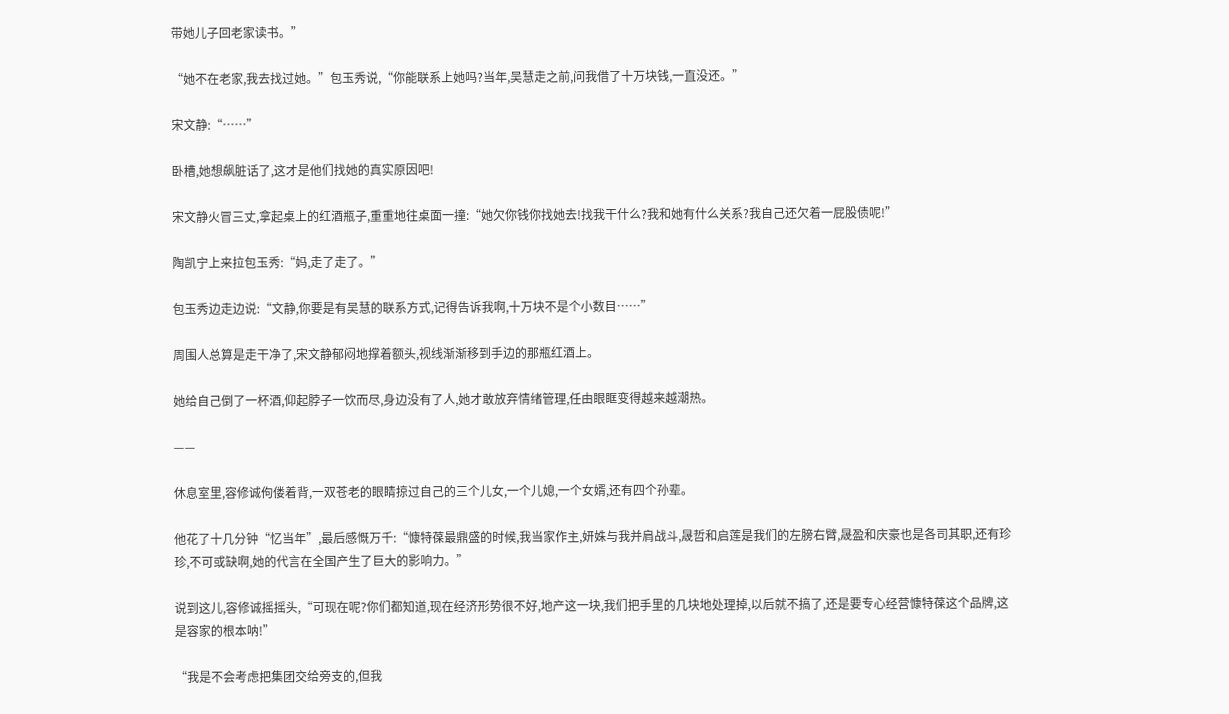带她儿子回老家读书。”

“她不在老家,我去找过她。”包玉秀说,“你能联系上她吗?当年,吴慧走之前,问我借了十万块钱,一直没还。”

宋文静:“……”

卧槽,她想飙脏话了,这才是他们找她的真实原因吧!

宋文静火冒三丈,拿起桌上的红酒瓶子,重重地往桌面一撞:“她欠你钱你找她去!找我干什么?我和她有什么关系?我自己还欠着一屁股债呢!”

陶凯宁上来拉包玉秀:“妈,走了走了。”

包玉秀边走边说:“文静,你要是有吴慧的联系方式,记得告诉我啊,十万块不是个小数目……”

周围人总算是走干净了,宋文静郁闷地撑着额头,视线渐渐移到手边的那瓶红酒上。

她给自己倒了一杯酒,仰起脖子一饮而尽,身边没有了人,她才敢放弃情绪管理,任由眼眶变得越来越潮热。

——

休息室里,容修诚佝偻着背,一双苍老的眼睛掠过自己的三个儿女,一个儿媳,一个女婿,还有四个孙辈。

他花了十几分钟“忆当年”,最后感慨万千:“慷特葆最鼎盛的时候,我当家作主,妍姝与我并肩战斗,晟哲和启莲是我们的左膀右臂,晟盈和庆豪也是各司其职,还有珍珍,不可或缺啊,她的代言在全国产生了巨大的影响力。”

说到这儿,容修诚摇摇头,“可现在呢?你们都知道,现在经济形势很不好,地产这一块,我们把手里的几块地处理掉,以后就不搞了,还是要专心经营慷特葆这个品牌,这是容家的根本呐!”

“我是不会考虑把集团交给旁支的,但我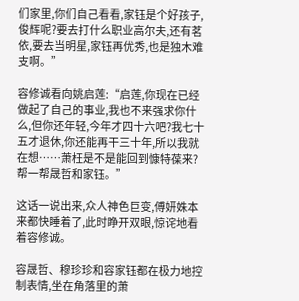们家里,你们自己看看,家钰是个好孩子,俊辉呢?要去打什么职业高尔夫,还有茗依,要去当明星,家钰再优秀,也是独木难支啊。”

容修诚看向姚启莲:“启莲,你现在已经做起了自己的事业,我也不来强求你什么,但你还年轻,今年才四十六吧?我七十五才退休,你还能再干三十年,所以我就在想……萧枉是不是能回到慷特葆来?帮一帮晟哲和家钰。”

这话一说出来,众人神色巨变,傅妍姝本来都快睡着了,此时睁开双眼,惊诧地看着容修诚。

容晟哲、穆珍珍和容家钰都在极力地控制表情,坐在角落里的萧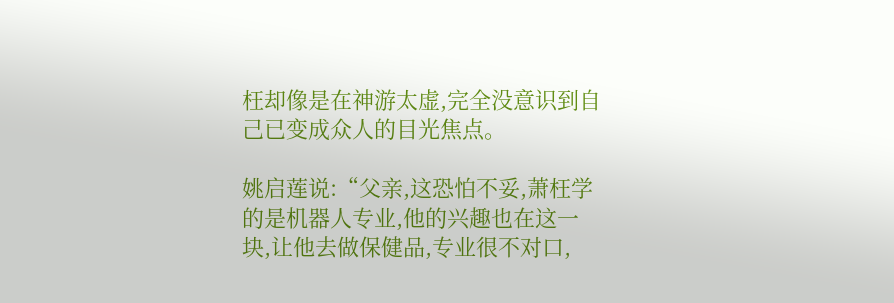枉却像是在神游太虚,完全没意识到自己已变成众人的目光焦点。

姚启莲说:“父亲,这恐怕不妥,萧枉学的是机器人专业,他的兴趣也在这一块,让他去做保健品,专业很不对口,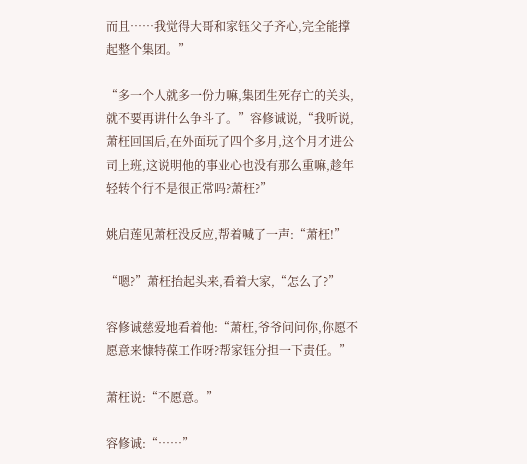而且……我觉得大哥和家钰父子齐心,完全能撑起整个集团。”

“多一个人就多一份力嘛,集团生死存亡的关头,就不要再讲什么争斗了。”容修诚说,“我听说,萧枉回国后,在外面玩了四个多月,这个月才进公司上班,这说明他的事业心也没有那么重嘛,趁年轻转个行不是很正常吗?萧枉?”

姚启莲见萧枉没反应,帮着喊了一声:“萧枉!”

“嗯?”萧枉抬起头来,看着大家,“怎么了?”

容修诚慈爱地看着他:“萧枉,爷爷问问你,你愿不愿意来慷特葆工作呀?帮家钰分担一下责任。”

萧枉说:“不愿意。”

容修诚:“……”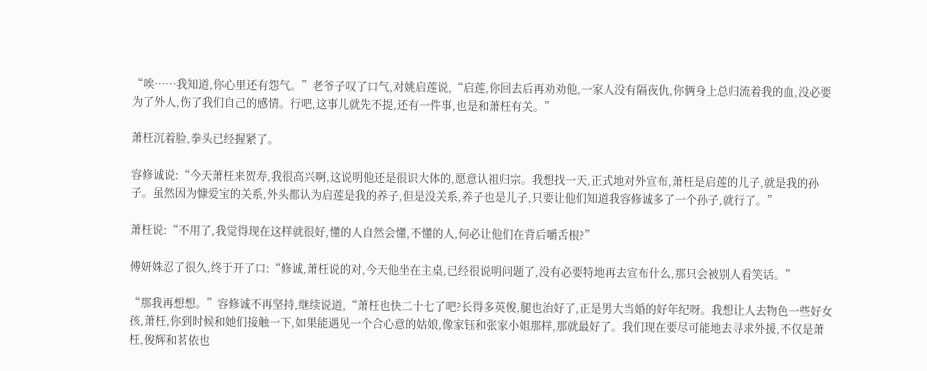“唉……我知道,你心里还有怨气。”老爷子叹了口气,对姚启莲说,“启莲,你回去后再劝劝他,一家人没有隔夜仇,你俩身上总归流着我的血,没必要为了外人,伤了我们自己的感情。行吧,这事儿就先不提,还有一件事,也是和萧枉有关。”

萧枉沉着脸,拳头已经握紧了。

容修诚说:“今天萧枉来贺寿,我很高兴啊,这说明他还是很识大体的,愿意认祖归宗。我想找一天,正式地对外宣布,萧枉是启莲的儿子,就是我的孙子。虽然因为慷爱宝的关系,外头都认为启莲是我的养子,但是没关系,养子也是儿子,只要让他们知道我容修诚多了一个孙子,就行了。”

萧枉说:“不用了,我觉得现在这样就很好,懂的人自然会懂,不懂的人,何必让他们在背后嚼舌根?”

傅妍姝忍了很久,终于开了口:“修诚,萧枉说的对,今天他坐在主桌,已经很说明问题了,没有必要特地再去宣布什么,那只会被别人看笑话。”

“那我再想想。”容修诚不再坚持,继续说道,“萧枉也快二十七了吧?长得多英俊,腿也治好了,正是男大当婚的好年纪呀。我想让人去物色一些好女孩,萧枉,你到时候和她们接触一下,如果能遇见一个合心意的姑娘,像家钰和张家小姐那样,那就最好了。我们现在要尽可能地去寻求外援,不仅是萧枉,俊辉和茗依也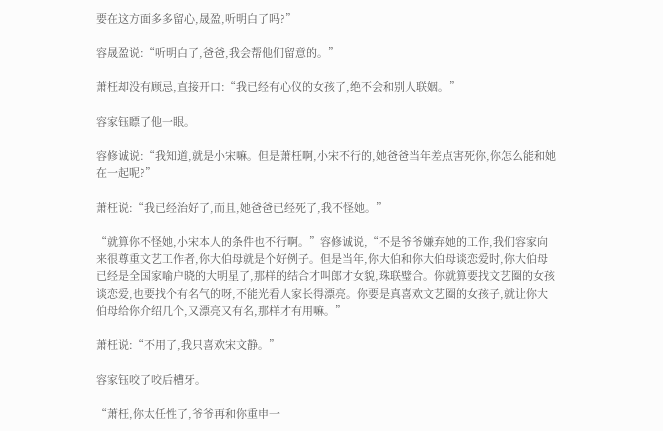要在这方面多多留心,晟盈,听明白了吗?”

容晟盈说:“听明白了,爸爸,我会帮他们留意的。”

萧枉却没有顾忌,直接开口:“我已经有心仪的女孩了,绝不会和别人联姻。”

容家钰瞟了他一眼。

容修诚说:“我知道,就是小宋嘛。但是萧枉啊,小宋不行的,她爸爸当年差点害死你,你怎么能和她在一起呢?”

萧枉说:“我已经治好了,而且,她爸爸已经死了,我不怪她。”

“就算你不怪她,小宋本人的条件也不行啊。”容修诚说,“不是爷爷嫌弃她的工作,我们容家向来很尊重文艺工作者,你大伯母就是个好例子。但是当年,你大伯和你大伯母谈恋爱时,你大伯母已经是全国家喻户晓的大明星了,那样的结合才叫郎才女貌,珠联璧合。你就算要找文艺圈的女孩谈恋爱,也要找个有名气的呀,不能光看人家长得漂亮。你要是真喜欢文艺圈的女孩子,就让你大伯母给你介绍几个,又漂亮又有名,那样才有用嘛。”

萧枉说:“不用了,我只喜欢宋文静。”

容家钰咬了咬后槽牙。

“萧枉,你太任性了,爷爷再和你重申一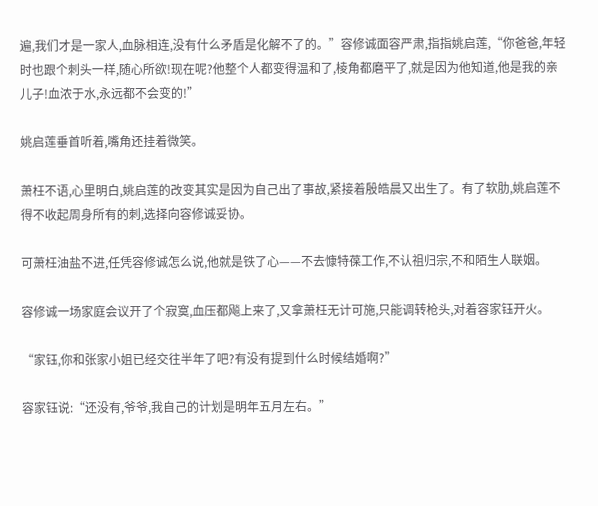遍,我们才是一家人,血脉相连,没有什么矛盾是化解不了的。”容修诚面容严肃,指指姚启莲,“你爸爸,年轻时也跟个刺头一样,随心所欲!现在呢?他整个人都变得温和了,棱角都磨平了,就是因为他知道,他是我的亲儿子!血浓于水,永远都不会变的!”

姚启莲垂首听着,嘴角还挂着微笑。

萧枉不语,心里明白,姚启莲的改变其实是因为自己出了事故,紧接着殷皓晨又出生了。有了软肋,姚启莲不得不收起周身所有的刺,选择向容修诚妥协。

可萧枉油盐不进,任凭容修诚怎么说,他就是铁了心——不去慷特葆工作,不认祖归宗,不和陌生人联姻。

容修诚一场家庭会议开了个寂寞,血压都飚上来了,又拿萧枉无计可施,只能调转枪头,对着容家钰开火。

“家钰,你和张家小姐已经交往半年了吧?有没有提到什么时候结婚啊?”

容家钰说:“还没有,爷爷,我自己的计划是明年五月左右。”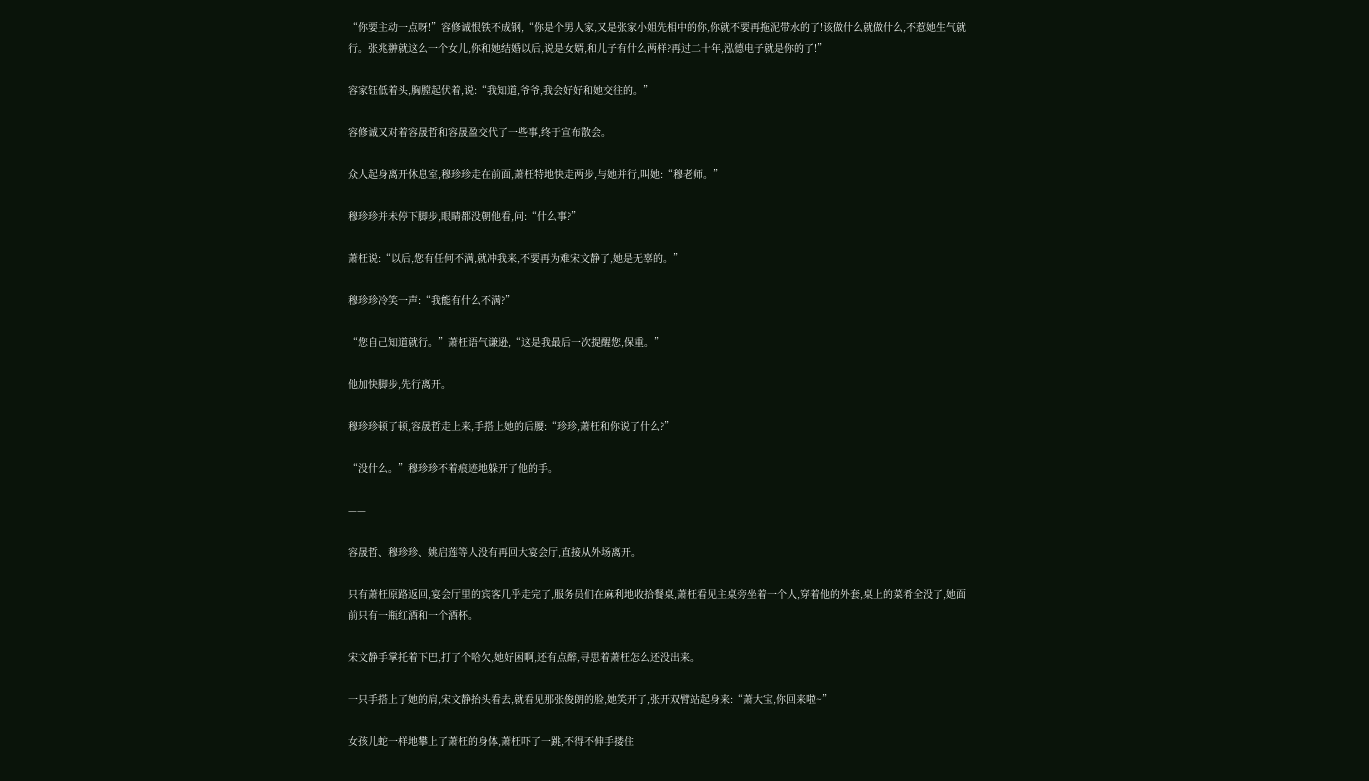“你要主动一点呀!”容修诚恨铁不成钢,“你是个男人家,又是张家小姐先相中的你,你就不要再拖泥带水的了!该做什么就做什么,不惹她生气就行。张兆翀就这么一个女儿,你和她结婚以后,说是女婿,和儿子有什么两样?再过二十年,泓德电子就是你的了!”

容家钰低着头,胸膛起伏着,说:“我知道,爷爷,我会好好和她交往的。”

容修诚又对着容晟哲和容晟盈交代了一些事,终于宣布散会。

众人起身离开休息室,穆珍珍走在前面,萧枉特地快走两步,与她并行,叫她:“穆老师。”

穆珍珍并未停下脚步,眼睛都没朝他看,问:“什么事?”

萧枉说:“以后,您有任何不满,就冲我来,不要再为难宋文静了,她是无辜的。”

穆珍珍冷笑一声:“我能有什么不满?”

“您自己知道就行。”萧枉语气谦逊,“这是我最后一次提醒您,保重。”

他加快脚步,先行离开。

穆珍珍顿了顿,容晟哲走上来,手搭上她的后腰:“珍珍,萧枉和你说了什么?”

“没什么。”穆珍珍不着痕迹地躲开了他的手。

——

容晟哲、穆珍珍、姚启莲等人没有再回大宴会厅,直接从外场离开。

只有萧枉原路返回,宴会厅里的宾客几乎走完了,服务员们在麻利地收拾餐桌,萧枉看见主桌旁坐着一个人,穿着他的外套,桌上的菜肴全没了,她面前只有一瓶红酒和一个酒杯。

宋文静手掌托着下巴,打了个哈欠,她好困啊,还有点醉,寻思着萧枉怎么还没出来。

一只手搭上了她的肩,宋文静抬头看去,就看见那张俊朗的脸,她笑开了,张开双臂站起身来:“萧大宝,你回来啦~”

女孩儿蛇一样地攀上了萧枉的身体,萧枉吓了一跳,不得不伸手搂住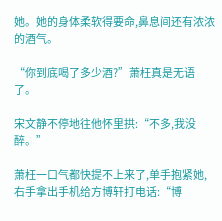她。她的身体柔软得要命,鼻息间还有浓浓的酒气。

“你到底喝了多少酒?”萧枉真是无语了。

宋文静不停地往他怀里拱:“不多,我没醉。”

萧枉一口气都快提不上来了,单手抱紧她,右手拿出手机给方博轩打电话:“博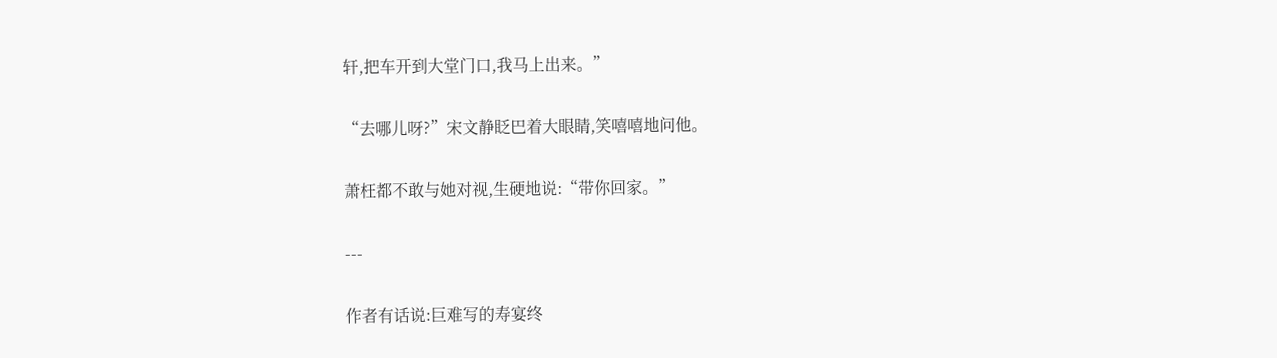轩,把车开到大堂门口,我马上出来。”

“去哪儿呀?”宋文静眨巴着大眼睛,笑嘻嘻地问他。

萧枉都不敢与她对视,生硬地说:“带你回家。”

---

作者有话说:巨难写的寿宴终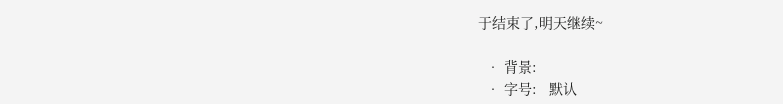于结束了,明天继续~

  • 背景:
  • 字号:   默认